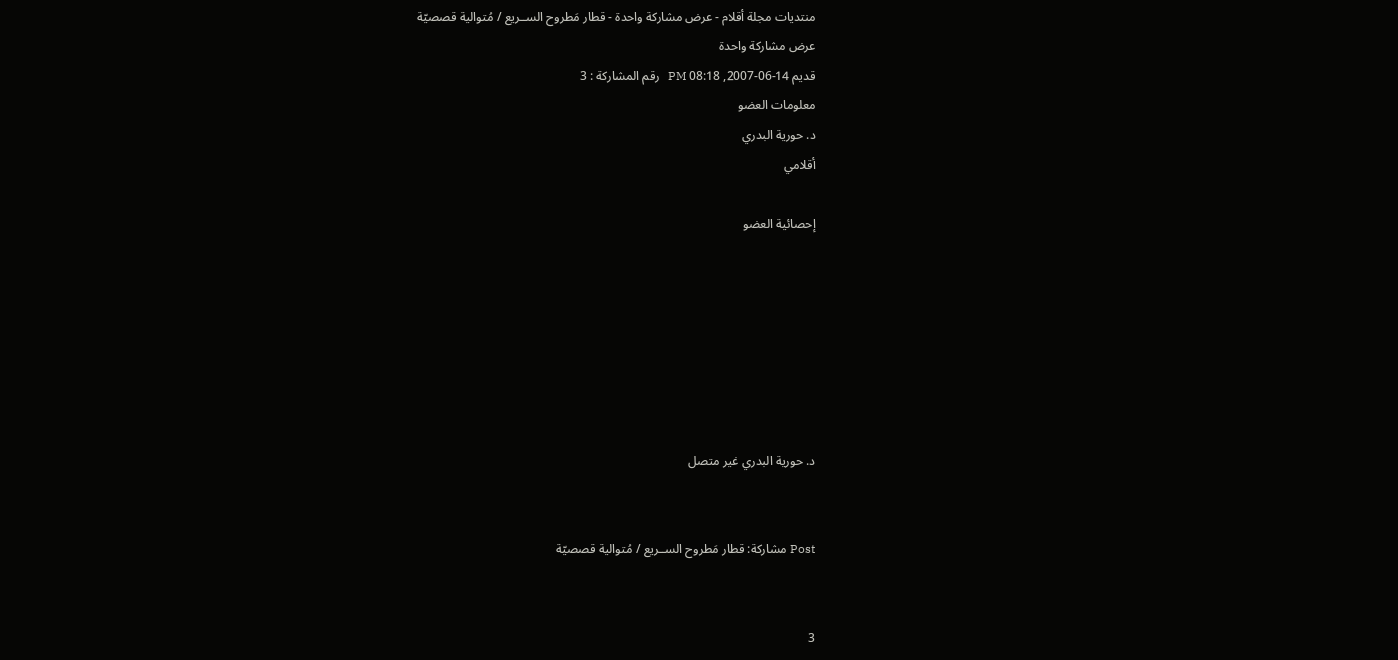منتديات مجلة أقلام - عرض مشاركة واحدة - قطار مَطروح الســريع / مُتوالية قصصيّة
عرض مشاركة واحدة
قديم 14-06-2007, 08:18 PM   رقم المشاركة : 3
معلومات العضو
د. حورية البدري
أقلامي

إحصائية العضو







د. حورية البدري غير متصل


Post مشاركة: قطار مَطروح الســريع / مُتوالية قصصيّة


3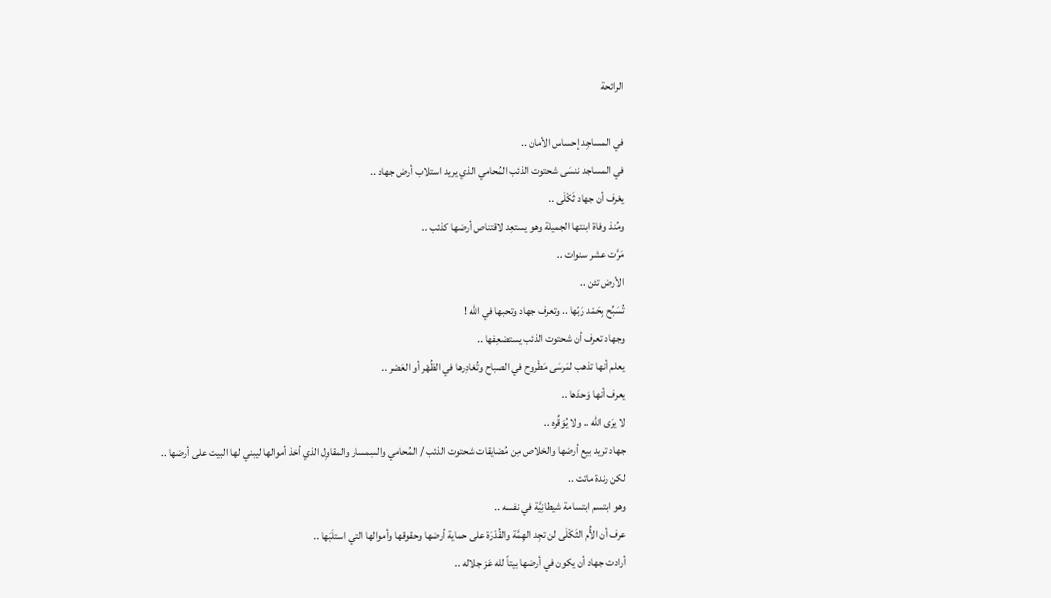الرائحة

في المساجِد إحساس الأمان ..
في المساجد ننسَى شحتوت الذئب المُحامي الذي يريد استلاب أرض جهاد ..
يعْرف أن جهاد ثَكْلَى ..
ومُنذ وفاة ابنتها الجميلة وهو يستعِد لاقتناص أرضها كذئب ..
مَرَّت عشر سنوات ..
الأرض تئن ..
تُسَبِّح بِحَمْد رَبّها .. وتعرف جهاد وتحبها في الله !
وجهاد تعرف أن شحتوت الذئب يستضعِفها ..
يعلم أنها تذهب لمَرسَى مَطْروح في الصباح وتُغادِرها في الظُهْر أو العَصْر ..
يعرف أنها وَحدَها ..
لا يرَى الله .. ولا يُوَقِّره ..
جهاد تريد بيع أرضها والخلاص مِن مُضايقات شحتوت الذئب / المُحامي والسِمسار والمقاوِل الذي أخذ أموالها ليبني لها البيت على أرضها ..
لكن رندة ماتت ..
وهو ابتسم ابتسامة شيطانِيَّة في نفسه ..
عرف أن الأُم الثَكْلَى لن تجِد الهِمَّة والقُدْرَة على حماية أرضها وحقوقها وأموالها التي استلَبَها ..
أرادت جهاد أن يكون في أرضها بيتاً لله عَز جلاله ..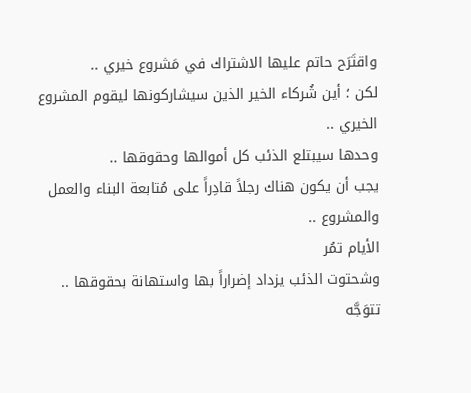واقتَرَح حاتم عليها الاشتراك في مَشروع خيري ..
لكن ؛ أين شُركاء الخير الذين سيشاركونها ليقوم المشروع الخيري ..
وحدها سيبتلع الذئب كل أموالها وحقوقها ..
يجب أن يكون هناك رجلاً قادِراً على مُتابعة البناء والعمل والمشروع ..
الأيام تمُر
وشحتوت الذئب يزداد إضراراً بها واستهانة بحقوقها ..
تتوَجَّه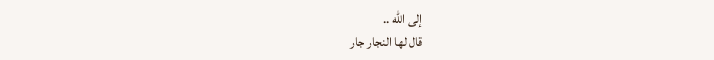إلى الله ..
قال لها النجار جار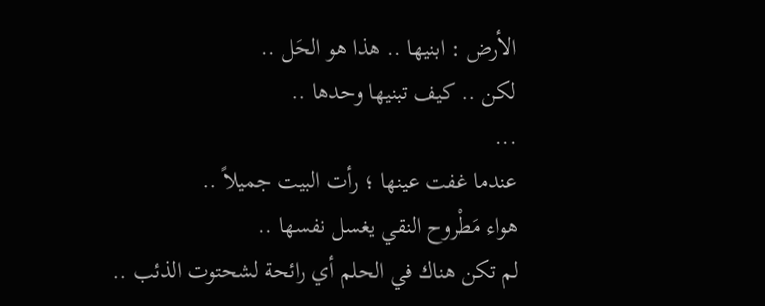الأرض : ابنيها .. هذا هو الحَل ..
لكن .. كيف تبنيها وحدها ..
...
عندما غفت عينها ؛ رأت البيت جميلاً ..
هواء مَطْروح النقي يغسل نفسها ..
لم تكن هناك في الحلم أي رائحة لشحتوت الذئب ..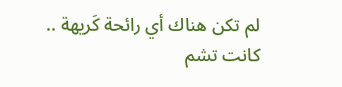لم تكن هناك أي رائحة كَريهة ..
كانت تشم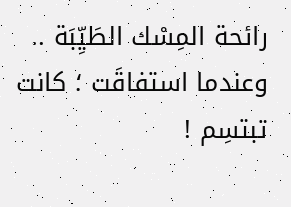رائحة المِسْك الطَيِّبَة ..
وعندما استفاقَت ؛ كانت تبتسِم !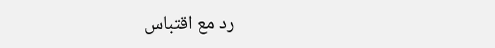رد مع اقتباس